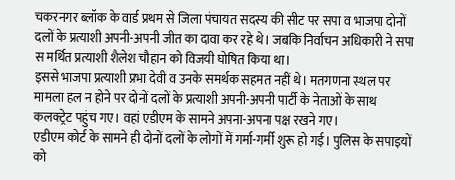चकरनगर ब्लॉक के वार्ड प्रथम से जिला पंचायत सदस्य की सीट पर सपा व भाजपा दोनों दलों के प्रत्याशी अपनी-अपनी जीत का दावा कर रहे थे। जबकि निर्वाचन अधिकारी ने सपा स मर्थित प्रत्याशी शैलेश चौहान को विजयी घोषित किया था।
इससे भाजपा प्रत्याशी प्रभा देवी व उनके समर्थक सहमत नहीं थे। मतगणना स्थल पर मामला हल न होने पर दोनों दलों के प्रत्याशी अपनी-अपनी पार्टी के नेताओं के साथ कलक्ट्रेट पहुंच गए। वहां एडीएम के सामने अपना-अपना पक्ष रखने गए।
एडीएम कोर्ट के सामने ही दोनों दलों के लोगों में गर्मा-गर्मी शुरू हो गई। पुलिस के सपाइयों को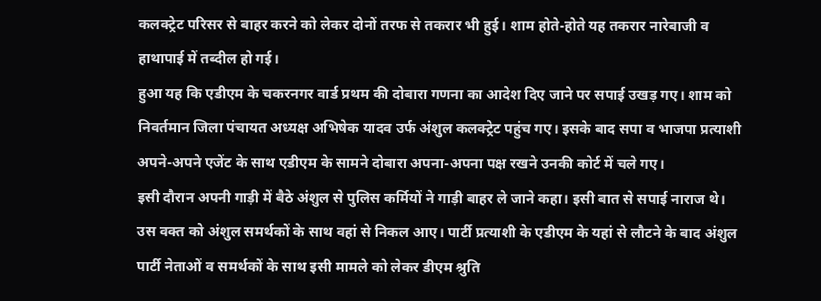कलक्ट्रेट परिसर से बाहर करने को लेकर दोनों तरफ से तकरार भी हुई। शाम होते-होते यह तकरार नारेबाजी व हाथापाई में तब्दील हो गई।
हुआ यह कि एडीएम के चकरनगर वार्ड प्रथम की दोबारा गणना का आदेश दिए जाने पर सपाई उखड़ गए। शाम को निवर्तमान जिला पंचायत अध्यक्ष अभिषेक यादव उर्फ अंशुल कलक्ट्रेट पहुंच गए। इसके बाद सपा व भाजपा प्रत्याशी अपने-अपने एजेंट के साथ एडीएम के सामने दोबारा अपना-अपना पक्ष रखने उनकी कोर्ट में चले गए।
इसी दौरान अपनी गाड़ी में बैठे अंशुल से पुलिस कर्मियों ने गाड़ी बाहर ले जाने कहा। इसी बात से सपाई नाराज थे। उस वक्त को अंशुल समर्थकों के साथ वहां से निकल आए। पार्टी प्रत्याशी के एडीएम के यहां से लौटने के बाद अंशुल पार्टी नेताओं व समर्थकों के साथ इसी मामले को लेकर डीएम श्रुति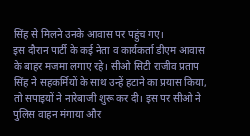सिंह से मिलने उनके आवास पर पहुंच गए।
इस दौरान पार्टी के कई नेता व कार्यकर्ता डीएम आवास के बाहर मजमा लगाए रहे। सीओ सिटी राजीव प्रताप सिंह ने सहकर्मियों के साथ उन्हें हटाने का प्रयास किया, तो सपाइयों ने नारेबाजी शुरू कर दी। इस पर सीओ ने पुलिस वाहन मंगाया और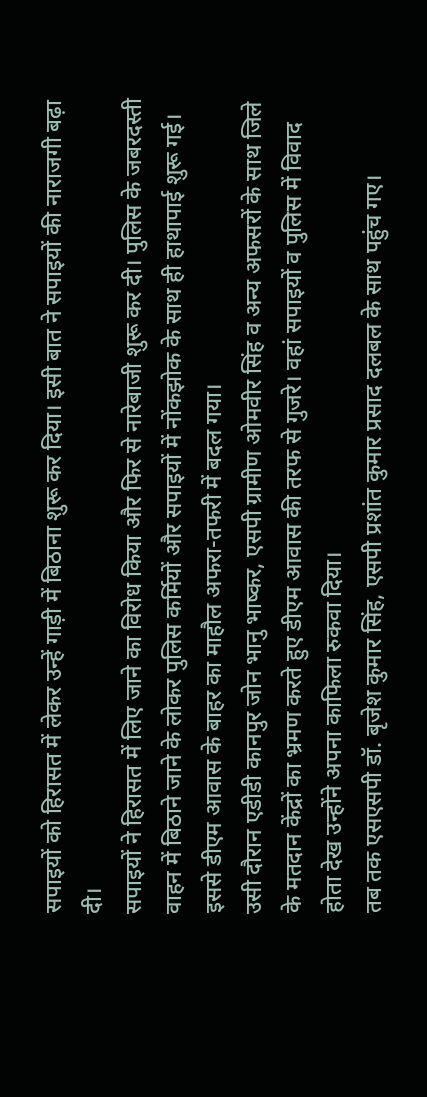सपाइयों को हिरासत में लेकर उन्हें गाड़ी में बिठाना शुरू कर दिया। इसी बात ने सपाइयों की नाराजगी बढ़ा दी।
सपाइयों ने हिरासत में लिए जाने का विरोध किया और फिर से नारेबाजी शुरू कर दी। पुलिस के जबरदस्ती वाहन में बिठाने जाने के लोकर पुलिस कर्मियों और सपाइयों में नोंकझोक के साथ ही हाथापाई शुरू गई। इससे डीएम आवास के बाहर का माहौल अफरा-तफरी में बदल गया।
उसी दौरान एडीडी कानपुर जोन भानु भाष्कर, एसपी ग्रामीण ओमवीर सिंह व अन्य अफसरों के साथ जिले के मतदान केंद्रों का भ्रमण करते हुए डीएम आवास की तरफ से गुजरे। वहां सपाइयों व पुलिस में विवाद होता देख उन्होंने अपना काफिला रुकवा दिया।
तब तक एसएसपी डॉ. बृजेश कुमार सिंह, एसपी प्रशांत कुमार प्रसाद दलबल के साथ पहुंच गए।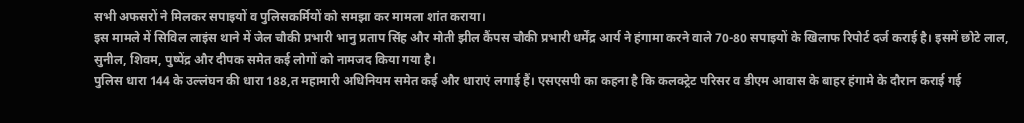सभी अफसरों ने मिलकर सपाइयों व पुलिसकर्मियों को समझा कर मामला शांत कराया।
इस मामले में सिविल लाइंस थाने में जेल चौकी प्रभारी भानु प्रताप सिंह और मोती झील कैंपस चौकी प्रभारी धर्मेंद्र आर्य ने हंगामा करने वाले 70-80 सपाइयों के खिलाफ रिपोर्ट दर्ज कराई है। इसमें छोटे लाल, सुनील, शिवम, पुष्पेंद्र और दीपक समेत कई लोगों को नामजद किया गया है।
पुलिस धारा 144 के उल्लंघन की धारा 188,त महामारी अधिनियम समेत कई और धाराएं लगाई हैं। एसएसपी का कहना है कि कलक्ट्रेट परिसर व डीएम आवास के बाहर हंगामे के दौरान कराई गई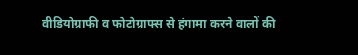वीडियोग्राफी व फोटोग्राफ्स से हंगामा करने वालों की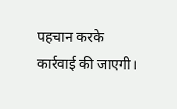पहचान करके कार्रवाई की जाएगी।